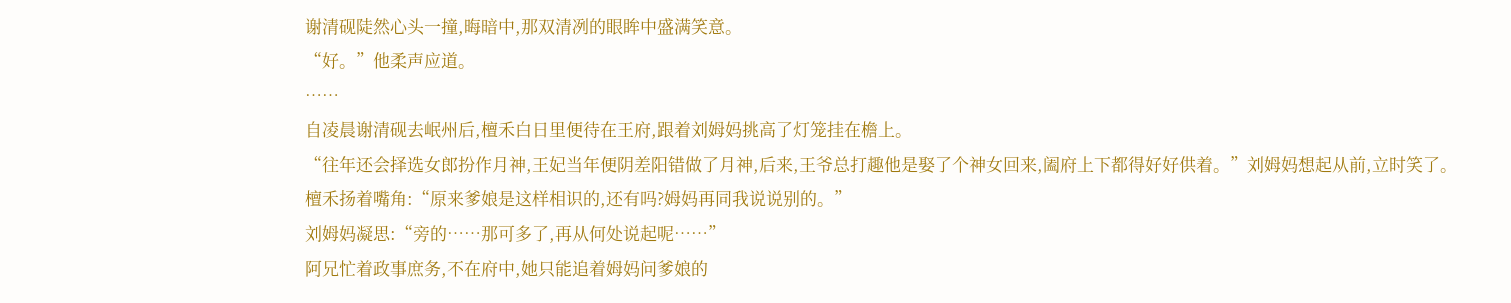谢清砚陡然心头一撞,晦暗中,那双清冽的眼眸中盛满笑意。
“好。”他柔声应道。
……
自凌晨谢清砚去岷州后,檀禾白日里便待在王府,跟着刘姆妈挑高了灯笼挂在檐上。
“往年还会择选女郎扮作月神,王妃当年便阴差阳错做了月神,后来,王爷总打趣他是娶了个神女回来,阖府上下都得好好供着。”刘姆妈想起从前,立时笑了。
檀禾扬着嘴角:“原来爹娘是这样相识的,还有吗?姆妈再同我说说别的。”
刘姆妈凝思:“旁的……那可多了,再从何处说起呢……”
阿兄忙着政事庶务,不在府中,她只能追着姆妈问爹娘的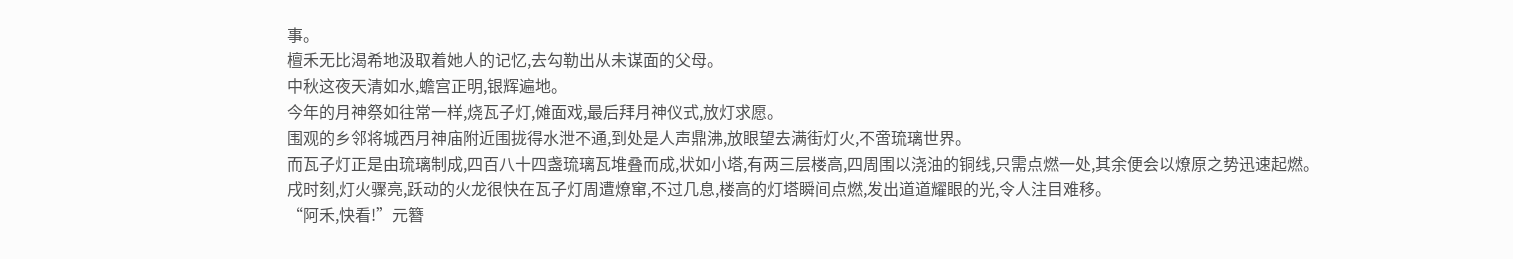事。
檀禾无比渴希地汲取着她人的记忆,去勾勒出从未谋面的父母。
中秋这夜天清如水,蟾宫正明,银辉遍地。
今年的月神祭如往常一样,烧瓦子灯,傩面戏,最后拜月神仪式,放灯求愿。
围观的乡邻将城西月神庙附近围拢得水泄不通,到处是人声鼎沸,放眼望去满街灯火,不啻琉璃世界。
而瓦子灯正是由琉璃制成,四百八十四盏琉璃瓦堆叠而成,状如小塔,有两三层楼高,四周围以浇油的铜线,只需点燃一处,其余便会以燎原之势迅速起燃。
戌时刻,灯火骤亮,跃动的火龙很快在瓦子灯周遭燎窜,不过几息,楼高的灯塔瞬间点燃,发出道道耀眼的光,令人注目难移。
“阿禾,快看!”元簪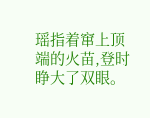瑶指着窜上顶端的火苗,登时睁大了双眼。